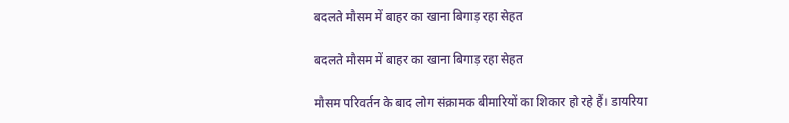बदलते मौसम में बाहर का खाना बिगाड़ रहा सेहत

बदलते मौसम में बाहर का खाना बिगाड़ रहा सेहत

मौसम परिवर्तन के बाद लोग संक्रामक बीमारियों का शिकार हो रहे हैं। डायरिया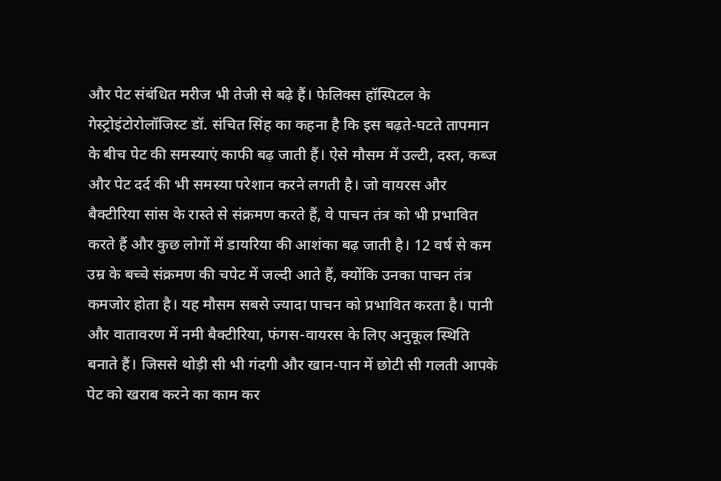और पेट संबंधित मरीज भी तेजी से बढ़े हैं। फेलिक्स हॉस्पिटल के गेस्ट्रोइंटोरोलॉजिस्ट डॉ. संचित सिंह का कहना है कि इस बढ़ते-घटते तापमान के बीच पेट की समस्याएं काफी बढ़ जाती हैं। ऐसे मौसम में उल्टी, दस्त, कब्ज और पेट दर्द की भी समस्या परेशान करने लगती है। जो वायरस और बैक्टीरिया सांस के रास्ते से संक्रमण करते हैं, वे पाचन तंत्र को भी प्रभावित करते हैं और कुछ लोगों में डायरिया की आशंका बढ़ जाती है। 12 वर्ष से कम उम्र के बच्चे संक्रमण की चपेट में जल्दी आते हैं, क्योंकि उनका पाचन तंत्र कमजोर होता है। यह मौसम सबसे ज्यादा पाचन को प्रभावित करता है। पानी और वातावरण में नमी बैक्टीरिया, फंगस-वायरस के लिए अनुकूल स्थिति बनाते हैं। जिससे थोड़ी सी भी गंदगी और खान-पान में छोटी सी गलती आपके पेट को खराब करने का काम कर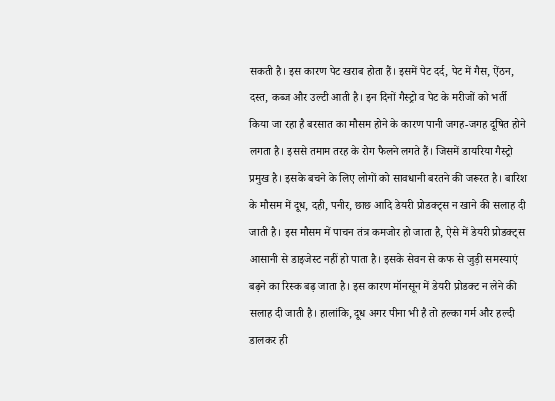सकती है। इस कारण पेट खराब होता हैं। इसमें पेट दर्द, पेट में गैस, ऐंठन, दस्त, कब्ज और उल्टी आती है। इन दिनों गैस्ट्रो व पेट के मरीजों को भर्ती किया जा रहा है बरसात का मौसम होने के कारण पानी जगह-जगह दूषित होने लगता है। इससे तमाम तरह के रोग फैलने लगते हैं। जिसमें डायरिया गैस्ट्रो प्रमुख है। इसके बचने के लिए लोगों को सावधानी बरतने की जरूरत है। बारिश के मौसम में दूध, दही, पनीर, छाछ आदि डेयरी प्रोडक्ट्स न खाने की सलाह दी जाती है। इस मौसम में पाचन तंत्र कमजोर हो जाता है, ऐसे में डेयरी प्रोडक्ट्स आसानी से डाइजेस्ट नहीं हो पाता है। इसके सेवन से कफ से जुड़ी समस्याएं बढ़ने का रिस्क बढ़ जाता है। इस कारण मॉनसून में डेयरी प्रोडक्ट न लेने की सलाह दी जाती है। हालांकि, दूध अगर पीना भी है तो हल्का गर्म और हल्दी डालकर ही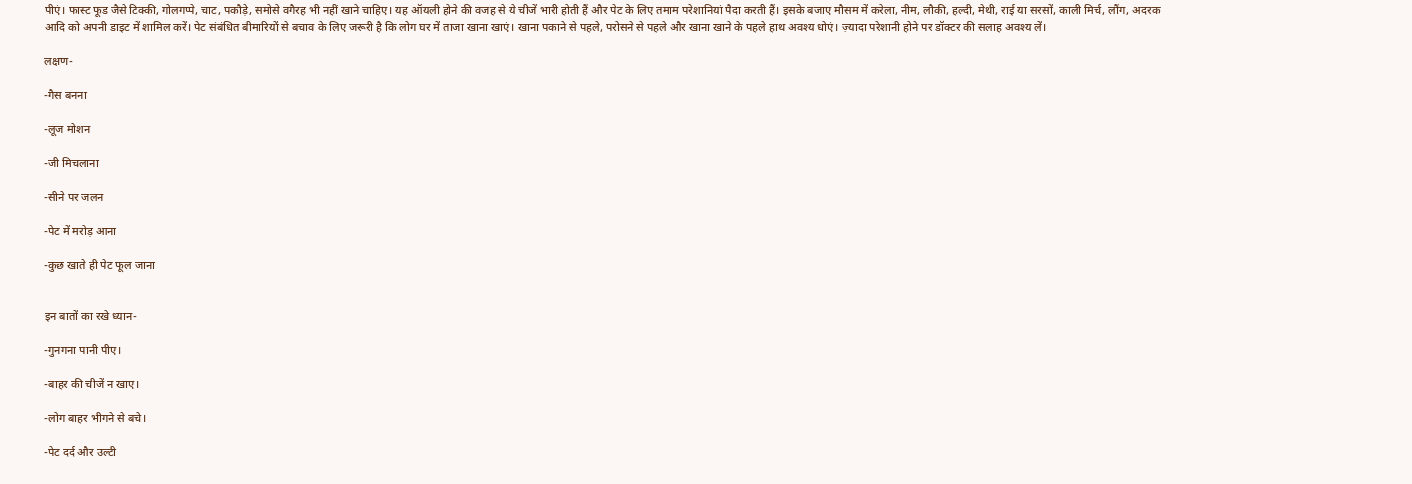पीएं। फास्ट फूड जैसे टिक्की, गोलगप्पे, चाट, पकौड़े, समोसे वगैरह भी नहीं खाने चाहिए। यह ऑयली होने की वजह से ये चीजें भारी होती हैं और पेट के लिए तमाम परेशानियां पैदा करती हैं। इसके बजाए मौसम में करेला, नीम, लौकी, हल्दी, मेथी, राई या सरसों, काली मिर्च, लौंग, अदरक आदि को अपनी डाइट में शामिल करें। पेट संबंधित बीमारियों से बचाव के लिए जरूरी है कि लोग घर में ताजा खाना खाएं। खाना पकाने से पहले, परोसने से पहले और खाना खाने के पहले हाथ अवश्य धोएं। ज़्यादा परेशानी होने पर डॉक्टर की सलाह अवश्य लें।

लक्षण-

-गैस बनना

-लूज मोशन

-जी मिचलाना

-सीने पर जलन

-पेट में मरोड़ आना

-कुछ खाते ही पेट फूल जाना


इन बातों का रखे ध्यान-

-गुनगना पानी पीए।

-बाहर की चीजें न खाए।

-लोग बाहर भीगने से बचे।

-पेट दर्द और उल्टी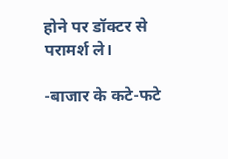होने पर डॉक्टर से परामर्श ले।

-बाजार के कटे-फटे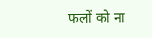फलों को ना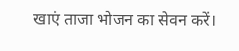खाएं ताजा भोजन का सेवन करें।